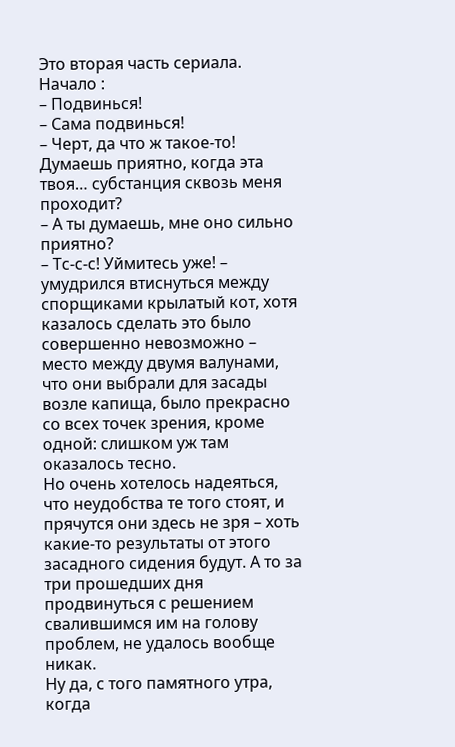Это вторая часть сериала. Начало :
– Подвинься!
– Сама подвинься!
– Черт, да что ж такое-то! Думаешь приятно, когда эта твоя… субстанция сквозь меня проходит?
– А ты думаешь, мне оно сильно приятно?
– Тс-с-с! Уймитесь уже! – умудрился втиснуться между спорщиками крылатый кот, хотя казалось сделать это было совершенно невозможно – место между двумя валунами, что они выбрали для засады возле капища, было прекрасно со всех точек зрения, кроме одной: слишком уж там оказалось тесно.
Но очень хотелось надеяться, что неудобства те того стоят, и прячутся они здесь не зря – хоть какие-то результаты от этого засадного сидения будут. А то за три прошедших дня продвинуться с решением свалившимся им на голову проблем, не удалось вообще никак.
Ну да, с того памятного утра, когда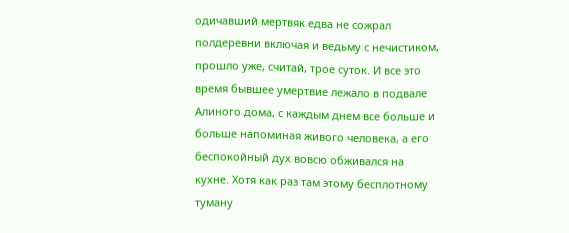одичавший мертвяк едва не сожрал полдеревни включая и ведьму с нечистиком, прошло уже, считай, трое суток. И все это время бывшее умертвие лежало в подвале Алиного дома, с каждым днем все больше и больше напоминая живого человека, а его беспокойный дух вовсю обживался на кухне. Хотя как раз там этому бесплотному туману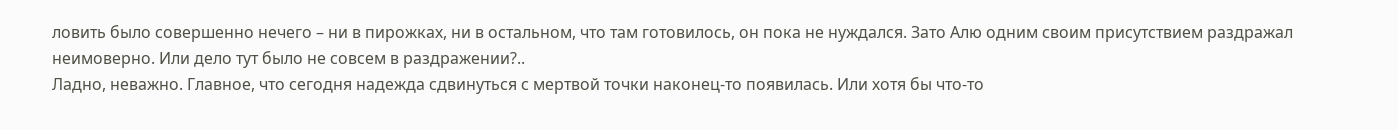ловить было совершенно нечего – ни в пирожках, ни в остальном, что там готовилось, он пока не нуждался. Зато Алю одним своим присутствием раздражал неимоверно. Или дело тут было не совсем в раздражении?..
Ладно, неважно. Главное, что сегодня надежда сдвинуться с мертвой точки наконец-то появилась. Или хотя бы что-то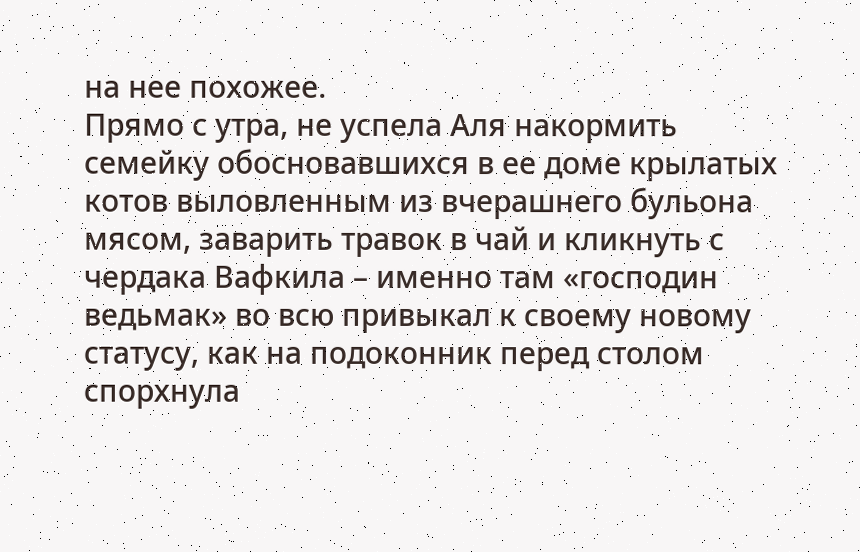на нее похожее.
Прямо с утра, не успела Аля накормить семейку обосновавшихся в ее доме крылатых котов выловленным из вчерашнего бульона мясом, заварить травок в чай и кликнуть с чердака Вафкила – именно там «господин ведьмак» во всю привыкал к своему новому статусу, как на подоконник перед столом спорхнула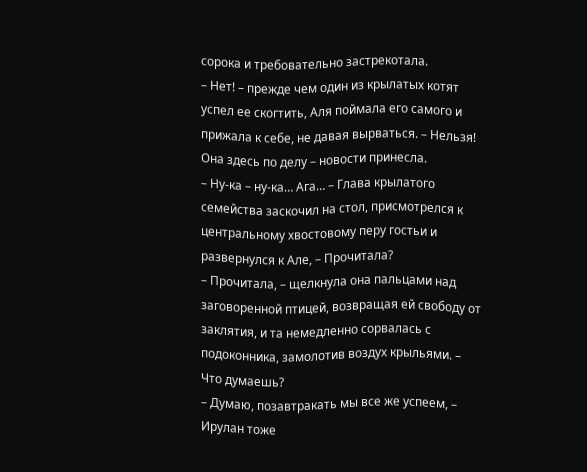сорока и требовательно застрекотала.
– Нет! – прежде чем один из крылатых котят успел ее скогтить, Аля поймала его самого и прижала к себе, не давая вырваться. – Нельзя! Она здесь по делу – новости принесла.
– Ну-ка – ну-ка… Ага… – Глава крылатого семейства заскочил на стол, присмотрелся к центральному хвостовому перу гостьи и развернулся к Але, – Прочитала?
– Прочитала, – щелкнула она пальцами над заговоренной птицей, возвращая ей свободу от заклятия, и та немедленно сорвалась с подоконника, замолотив воздух крыльями. – Что думаешь?
– Думаю, позавтракать мы все же успеем, – Ирулан тоже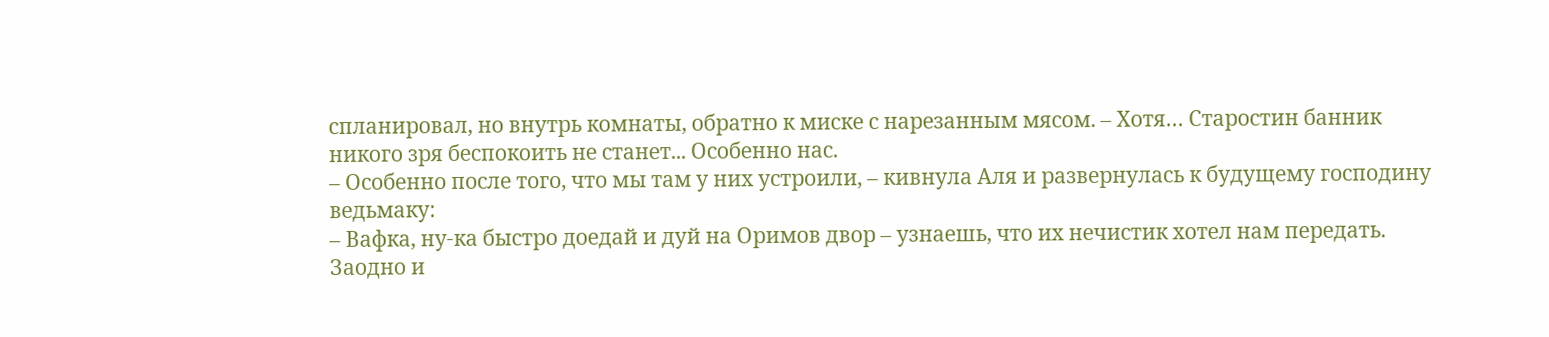спланировал, но внутрь комнаты, обратно к миске с нарезанным мясом. – Хотя… Старостин банник никого зря беспокоить не станет... Особенно нас.
– Особенно после того, что мы там у них устроили, – кивнула Аля и развернулась к будущему господину ведьмаку:
– Вафка, ну-ка быстро доедай и дуй на Оримов двор – узнаешь, что их нечистик хотел нам передать. Заодно и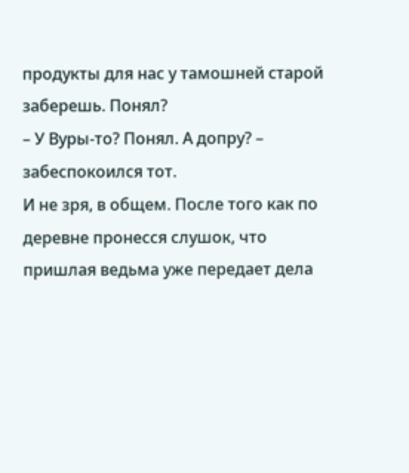продукты для нас у тамошней старой заберешь. Понял?
– У Вуры-то? Понял. А допру? – забеспокоился тот.
И не зря, в общем. После того как по деревне пронесся слушок, что пришлая ведьма уже передает дела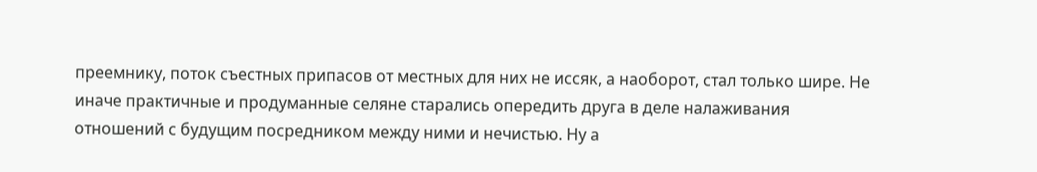преемнику, поток съестных припасов от местных для них не иссяк, а наоборот, стал только шире. Не иначе практичные и продуманные селяне старались опередить друга в деле налаживания отношений с будущим посредником между ними и нечистью. Ну а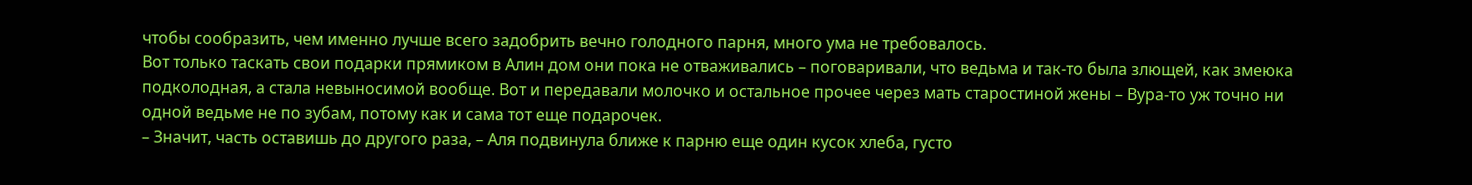чтобы сообразить, чем именно лучше всего задобрить вечно голодного парня, много ума не требовалось.
Вот только таскать свои подарки прямиком в Алин дом они пока не отваживались – поговаривали, что ведьма и так-то была злющей, как змеюка подколодная, а стала невыносимой вообще. Вот и передавали молочко и остальное прочее через мать старостиной жены – Вура-то уж точно ни одной ведьме не по зубам, потому как и сама тот еще подарочек.
– Значит, часть оставишь до другого раза, – Аля подвинула ближе к парню еще один кусок хлеба, густо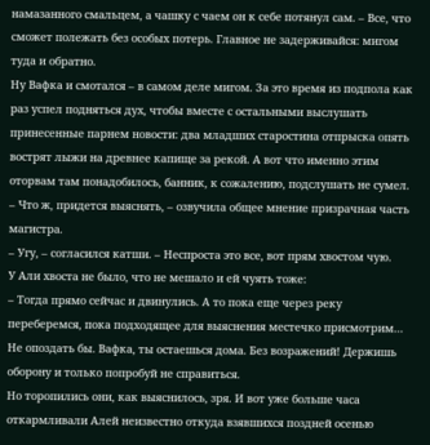намазанного смальцем, а чашку с чаем он к себе потянул сам. – Все, что сможет полежать без особых потерь. Главное не задерживайся: мигом туда и обратно.
Ну Вафка и смотался – в самом деле мигом. За это время из подпола как раз успел подняться дух, чтобы вместе с остальными выслушать принесенные парнем новости: два младших старостина отпрыска опять вострят лыжи на древнее капище за рекой. А вот что именно этим оторвам там понадобилось, банник, к сожалению, подслушать не сумел.
– Что ж, придется выяснять, – озвучила общее мнение призрачная часть магистра.
– Угу, – согласился катши. – Неспроста это все, вот прям хвостом чую.
У Али хвоста не было, что не мешало и ей чуять тоже:
– Тогда прямо сейчас и двинулись. А то пока еще через реку переберемся, пока подходящее для выяснения местечко присмотрим… Не опоздать бы. Вафка, ты остаешься дома. Без возражений! Держишь оборону и только попробуй не справиться.
Но торопились они, как выяснилось, зря. И вот уже больше часа откармливали Алей неизвестно откуда взявшихся поздней осенью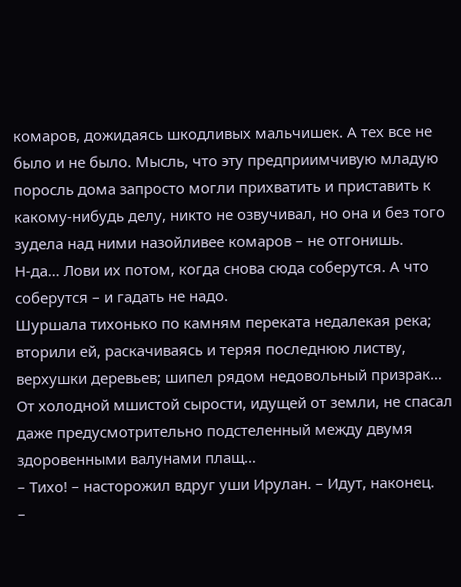комаров, дожидаясь шкодливых мальчишек. А тех все не было и не было. Мысль, что эту предприимчивую младую поросль дома запросто могли прихватить и приставить к какому-нибудь делу, никто не озвучивал, но она и без того зудела над ними назойливее комаров – не отгонишь.
Н-да… Лови их потом, когда снова сюда соберутся. А что соберутся – и гадать не надо.
Шуршала тихонько по камням переката недалекая река; вторили ей, раскачиваясь и теряя последнюю листву, верхушки деревьев; шипел рядом недовольный призрак… От холодной мшистой сырости, идущей от земли, не спасал даже предусмотрительно подстеленный между двумя здоровенными валунами плащ…
– Тихо! – насторожил вдруг уши Ирулан. – Идут, наконец.
–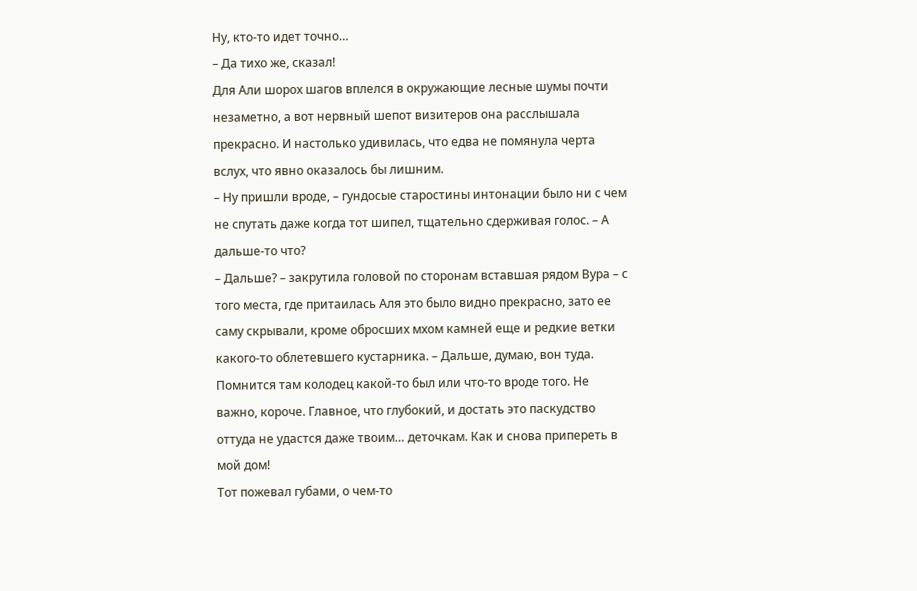Ну, кто-то идет точно…
– Да тихо же, сказал!
Для Али шорох шагов вплелся в окружающие лесные шумы почти незаметно, а вот нервный шепот визитеров она расслышала прекрасно. И настолько удивилась, что едва не помянула черта вслух, что явно оказалось бы лишним.
– Ну пришли вроде, – гундосые старостины интонации было ни с чем не спутать даже когда тот шипел, тщательно сдерживая голос. – А дальше-то что?
– Дальше? – закрутила головой по сторонам вставшая рядом Вура – с того места, где притаилась Аля это было видно прекрасно, зато ее саму скрывали, кроме обросших мхом камней еще и редкие ветки какого-то облетевшего кустарника. – Дальше, думаю, вон туда. Помнится там колодец какой-то был или что-то вроде того. Не важно, короче. Главное, что глубокий, и достать это паскудство оттуда не удастся даже твоим… деточкам. Как и снова припереть в мой дом!
Тот пожевал губами, о чем-то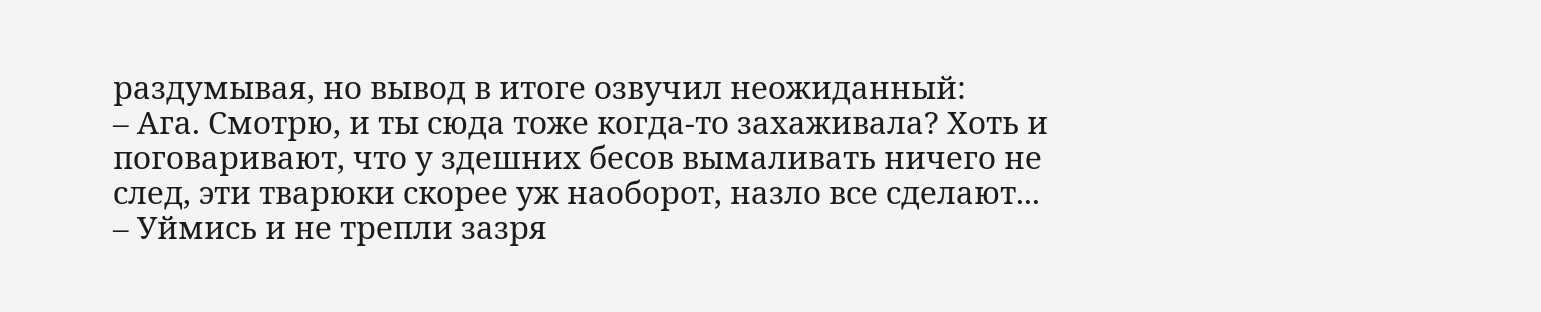раздумывая, но вывод в итоге озвучил неожиданный:
– Ага. Смотрю, и ты сюда тоже когда-то захаживала? Хоть и поговаривают, что у здешних бесов вымаливать ничего не след, эти тварюки скорее уж наоборот, назло все сделают...
– Уймись и не трепли зазря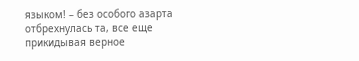языком! – без особого азарта отбрехнулась та, все еще прикидывая верное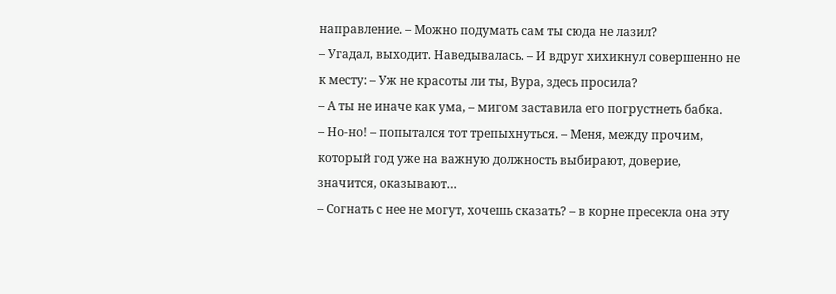направление. – Можно подумать сам ты сюда не лазил?
– Угадал, выходит. Наведывалась. – И вдруг хихикнул совершенно не к месту: – Уж не красоты ли ты, Вура, здесь просила?
– А ты не иначе как ума, – мигом заставила его погрустнеть бабка.
– Но-но! – попытался тот трепыхнуться. – Меня, между прочим, который год уже на важную должность выбирают, доверие, значится, оказывают…
– Согнать с нее не могут, хочешь сказать? – в корне пресекла она эту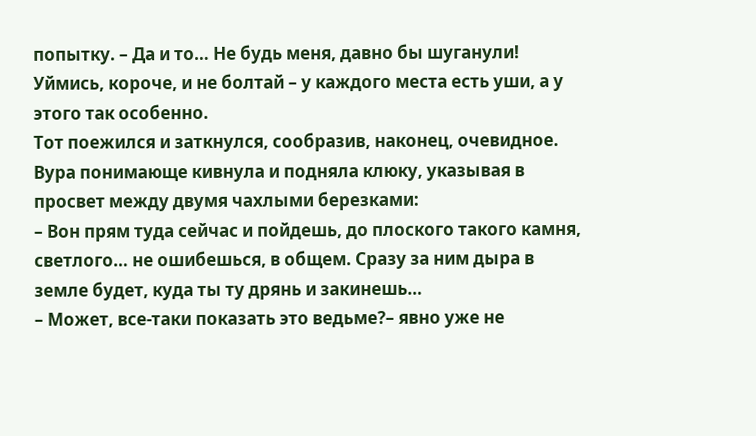попытку. – Да и то… Не будь меня, давно бы шуганули! Уймись, короче, и не болтай – у каждого места есть уши, а у этого так особенно.
Тот поежился и заткнулся, сообразив, наконец, очевидное.
Вура понимающе кивнула и подняла клюку, указывая в просвет между двумя чахлыми березками:
– Вон прям туда сейчас и пойдешь, до плоского такого камня, светлого… не ошибешься, в общем. Сразу за ним дыра в земле будет, куда ты ту дрянь и закинешь…
– Может, все-таки показать это ведьме?– явно уже не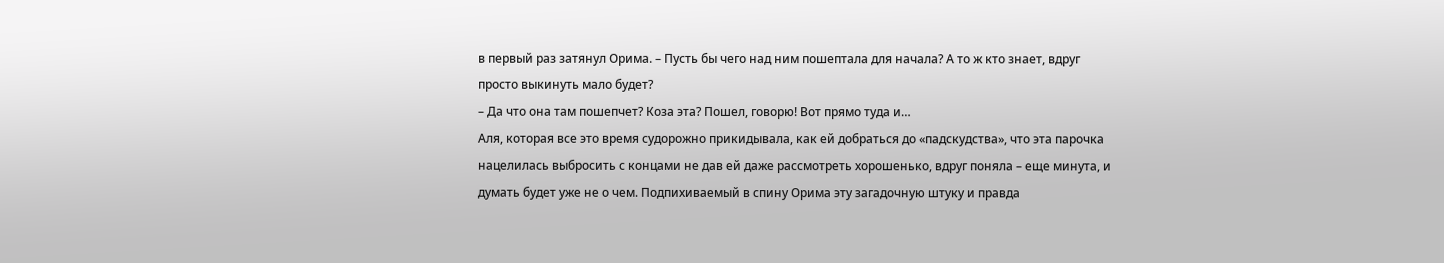в первый раз затянул Орима. – Пусть бы чего над ним пошептала для начала? А то ж кто знает, вдруг просто выкинуть мало будет?
– Да что она там пошепчет? Коза эта? Пошел, говорю! Вот прямо туда и…
Аля, которая все это время судорожно прикидывала, как ей добраться до «падскудства», что эта парочка нацелилась выбросить с концами не дав ей даже рассмотреть хорошенько, вдруг поняла – еще минута, и думать будет уже не о чем. Подпихиваемый в спину Орима эту загадочную штуку и правда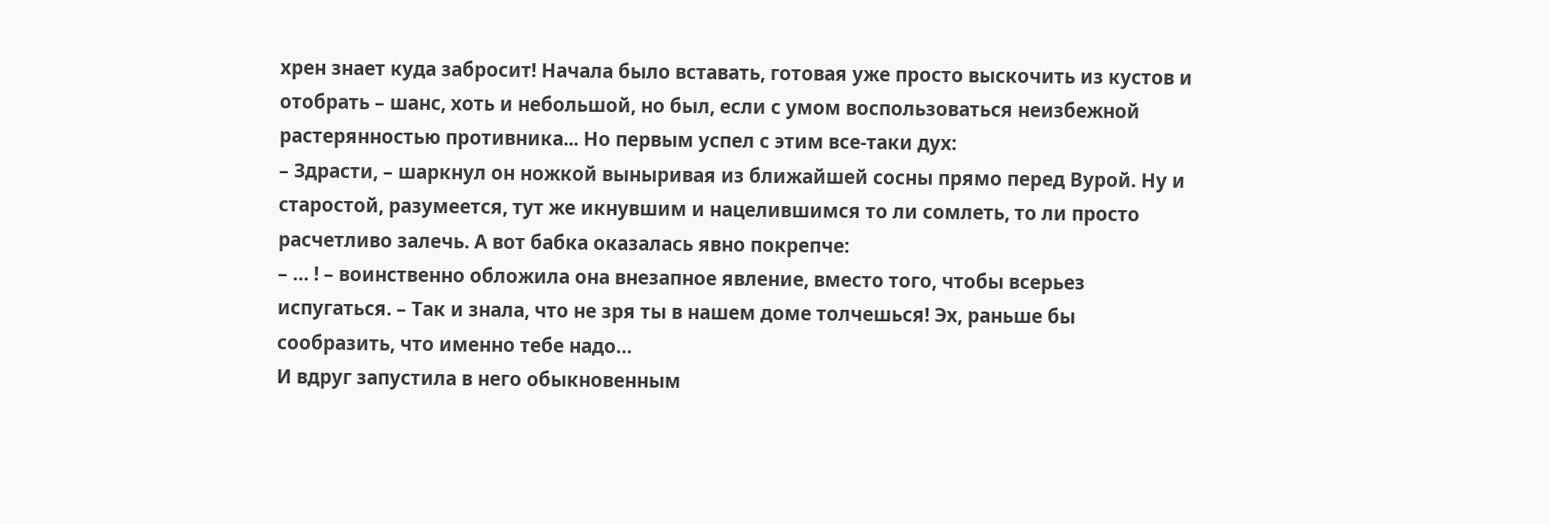хрен знает куда забросит! Начала было вставать, готовая уже просто выскочить из кустов и отобрать – шанс, хоть и небольшой, но был, если с умом воспользоваться неизбежной растерянностью противника... Но первым успел с этим все-таки дух:
– Здрасти, – шаркнул он ножкой выныривая из ближайшей сосны прямо перед Вурой. Ну и старостой, разумеется, тут же икнувшим и нацелившимся то ли сомлеть, то ли просто расчетливо залечь. А вот бабка оказалась явно покрепче:
– … ! – воинственно обложила она внезапное явление, вместо того, чтобы всерьез испугаться. – Так и знала, что не зря ты в нашем доме толчешься! Эх, раньше бы сообразить, что именно тебе надо…
И вдруг запустила в него обыкновенным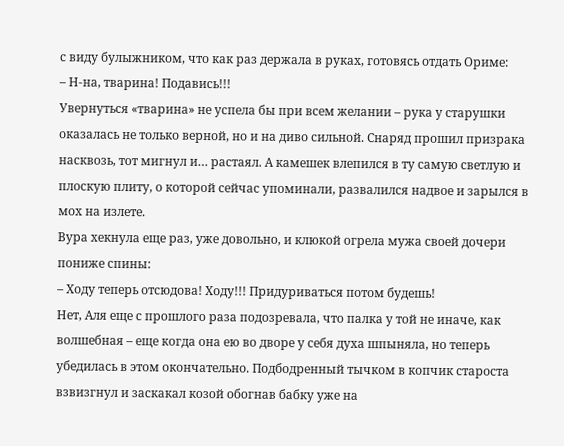с виду булыжником, что как раз держала в руках, готовясь отдать Ориме:
– Н-на, тварина! Подавись!!!
Увернуться «тварина» не успела бы при всем желании – рука у старушки оказалась не только верной, но и на диво сильной. Снаряд прошил призрака насквозь, тот мигнул и… растаял. А камешек влепился в ту самую светлую и плоскую плиту, о которой сейчас упоминали, развалился надвое и зарылся в мох на излете.
Вура хекнула еще раз, уже довольно, и клюкой огрела мужа своей дочери пониже спины:
– Ходу теперь отсюдова! Ходу!!! Придуриваться потом будешь!
Нет, Аля еще с прошлого раза подозревала, что палка у той не иначе, как волшебная – еще когда она ею во дворе у себя духа шпыняла, но теперь убедилась в этом окончательно. Подбодренный тычком в копчик староста взвизгнул и заскакал козой обогнав бабку уже на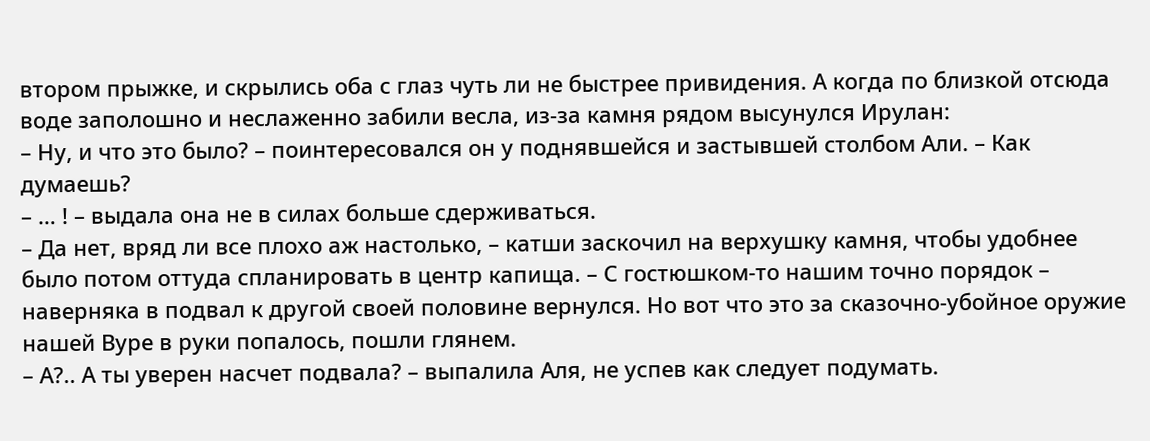втором прыжке, и скрылись оба с глаз чуть ли не быстрее привидения. А когда по близкой отсюда воде заполошно и неслаженно забили весла, из-за камня рядом высунулся Ирулан:
– Ну, и что это было? – поинтересовался он у поднявшейся и застывшей столбом Али. – Как думаешь?
– … ! – выдала она не в силах больше сдерживаться.
– Да нет, вряд ли все плохо аж настолько, – катши заскочил на верхушку камня, чтобы удобнее было потом оттуда спланировать в центр капища. – С гостюшком-то нашим точно порядок – наверняка в подвал к другой своей половине вернулся. Но вот что это за сказочно-убойное оружие нашей Вуре в руки попалось, пошли глянем.
– А?.. А ты уверен насчет подвала? – выпалила Аля, не успев как следует подумать.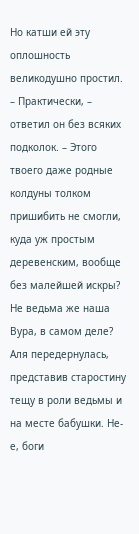Но катши ей эту оплошность великодушно простил.
– Практически, – ответил он без всяких подколок. – Этого твоего даже родные колдуны толком пришибить не смогли, куда уж простым деревенским, вообще без малейшей искры? Не ведьма же наша Вура, в самом деле?
Аля передернулась, представив старостину тещу в роли ведьмы и на месте бабушки. Не-е, боги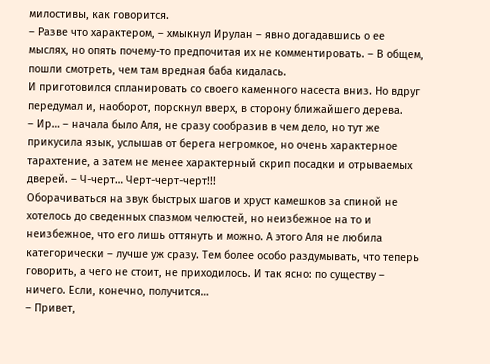милостивы, как говорится.
– Разве что характером, – хмыкнул Ирулан – явно догадавшись о ее мыслях, но опять почему-то предпочитая их не комментировать. – В общем, пошли смотреть, чем там вредная баба кидалась.
И приготовился спланировать со своего каменного насеста вниз. Но вдруг передумал и, наоборот, порскнул вверх, в сторону ближайшего дерева.
– Ир… – начала было Аля, не сразу сообразив в чем дело, но тут же прикусила язык, услышав от берега негромкое, но очень характерное тарахтение, а затем не менее характерный скрип посадки и отрываемых дверей. – Ч-черт… Черт-черт-черт!!!
Оборачиваться на звук быстрых шагов и хруст камешков за спиной не хотелось до сведенных спазмом челюстей, но неизбежное на то и неизбежное, что его лишь оттянуть и можно. А этого Аля не любила категорически – лучше уж сразу. Тем более особо раздумывать, что теперь говорить, а чего не стоит, не приходилось. И так ясно: по существу – ничего. Если, конечно, получится…
– Привет,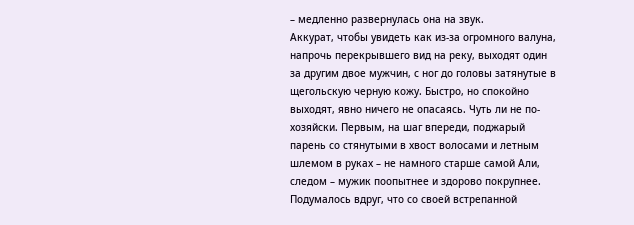– медленно развернулась она на звук.
Аккурат, чтобы увидеть как из-за огромного валуна, напрочь перекрывшего вид на реку, выходят один за другим двое мужчин, с ног до головы затянутые в щегольскую черную кожу. Быстро, но спокойно выходят, явно ничего не опасаясь. Чуть ли не по-хозяйски. Первым, на шаг впереди, поджарый парень со стянутыми в хвост волосами и летным шлемом в руках – не намного старше самой Али, следом – мужик поопытнее и здорово покрупнее. Подумалось вдруг, что со своей встрепанной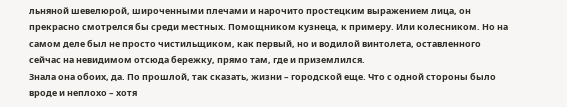льняной шевелюрой, широченными плечами и нарочито простецким выражением лица, он прекрасно смотрелся бы среди местных. Помощником кузнеца, к примеру. Или колесником. Но на самом деле был не просто чистильщиком, как первый, но и водилой винтолета, оставленного сейчас на невидимом отсюда бережку, прямо там, где и приземлился.
Знала она обоих, да. По прошлой, так сказать, жизни – городской еще. Что с одной стороны было вроде и неплохо – хотя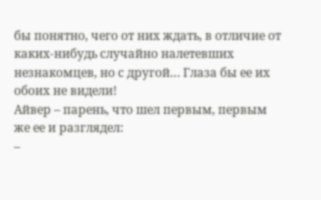бы понятно, чего от них ждать, в отличие от каких-нибудь случайно налетевших незнакомцев, но с другой… Глаза бы ее их обоих не видели!
Айвер – парень, что шел первым, первым же ее и разглядел:
–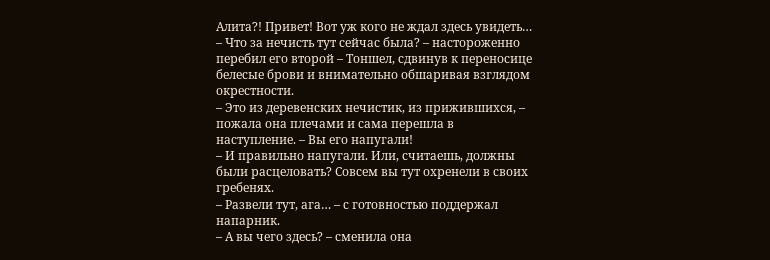Алита?! Привет! Вот уж кого не ждал здесь увидеть…
– Что за нечисть тут сейчас была? – настороженно перебил его второй – Тоншел, сдвинув к переносице белесые брови и внимательно обшаривая взглядом окрестности.
– Это из деревенских нечистик, из прижившихся, – пожала она плечами и сама перешла в наступление. – Вы его напугали!
– И правильно напугали. Или, считаешь, должны были расцеловать? Совсем вы тут охренели в своих гребенях.
– Развели тут, ага… – с готовностью поддержал напарник.
– А вы чего здесь? – сменила она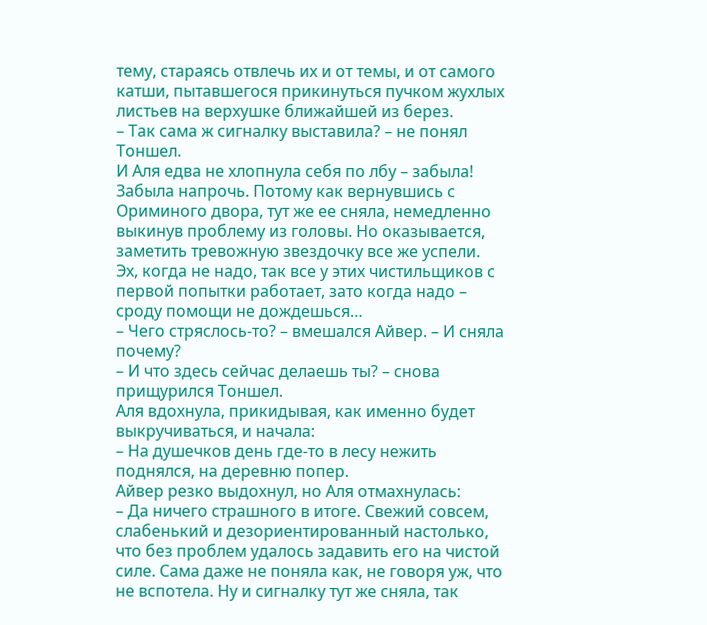тему, стараясь отвлечь их и от темы, и от самого катши, пытавшегося прикинуться пучком жухлых листьев на верхушке ближайшей из берез.
– Так сама ж сигналку выставила? – не понял Тоншел.
И Аля едва не хлопнула себя по лбу – забыла! Забыла напрочь. Потому как вернувшись с Ориминого двора, тут же ее сняла, немедленно выкинув проблему из головы. Но оказывается, заметить тревожную звездочку все же успели.
Эх, когда не надо, так все у этих чистильщиков с первой попытки работает, зато когда надо – сроду помощи не дождешься…
– Чего стряслось-то? – вмешался Айвер. – И сняла почему?
– И что здесь сейчас делаешь ты? – снова прищурился Тоншел.
Аля вдохнула, прикидывая, как именно будет выкручиваться, и начала:
– На душечков день где-то в лесу нежить поднялся, на деревню попер.
Айвер резко выдохнул, но Аля отмахнулась:
– Да ничего страшного в итоге. Свежий совсем, слабенький и дезориентированный настолько, что без проблем удалось задавить его на чистой силе. Сама даже не поняла как, не говоря уж, что не вспотела. Ну и сигналку тут же сняла, так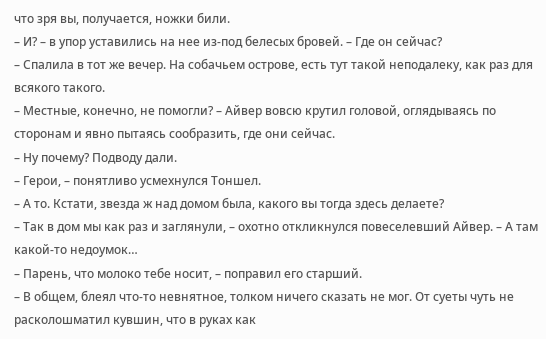что зря вы, получается, ножки били.
– И? – в упор уставились на нее из-под белесых бровей. – Где он сейчас?
– Спалила в тот же вечер. На собачьем острове, есть тут такой неподалеку, как раз для всякого такого.
– Местные, конечно, не помогли? – Айвер вовсю крутил головой, оглядываясь по сторонам и явно пытаясь сообразить, где они сейчас.
– Ну почему? Подводу дали.
– Герои, – понятливо усмехнулся Тоншел.
– А то. Кстати, звезда ж над домом была, какого вы тогда здесь делаете?
– Так в дом мы как раз и заглянули, – охотно откликнулся повеселевший Айвер. – А там какой-то недоумок…
– Парень, что молоко тебе носит, – поправил его старший.
– В общем, блеял что-то невнятное, толком ничего сказать не мог. От суеты чуть не расколошматил кувшин, что в руках как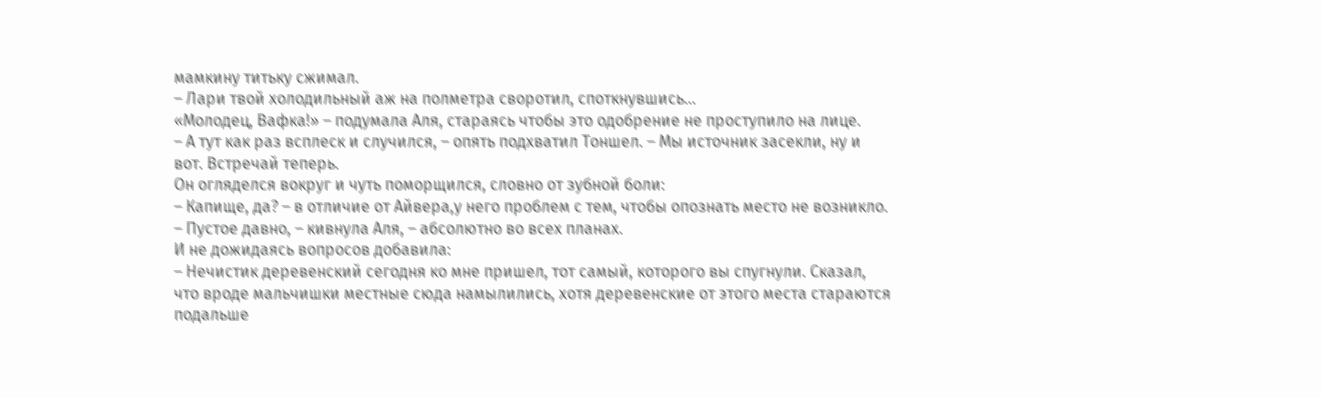мамкину титьку сжимал.
– Лари твой холодильный аж на полметра своротил, споткнувшись…
«Молодец, Вафка!» – подумала Аля, стараясь чтобы это одобрение не проступило на лице.
– А тут как раз всплеск и случился, – опять подхватил Тоншел. – Мы источник засекли, ну и вот. Встречай теперь.
Он огляделся вокруг и чуть поморщился, словно от зубной боли:
– Капище, да? – в отличие от Айвера,у него проблем с тем, чтобы опознать место не возникло.
– Пустое давно, – кивнула Аля, – абсолютно во всех планах.
И не дожидаясь вопросов добавила:
– Нечистик деревенский сегодня ко мне пришел, тот самый, которого вы спугнули. Сказал, что вроде мальчишки местные сюда намылились, хотя деревенские от этого места стараются подальше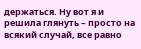держаться. Ну вот я и решила глянуть – просто на всякий случай, все равно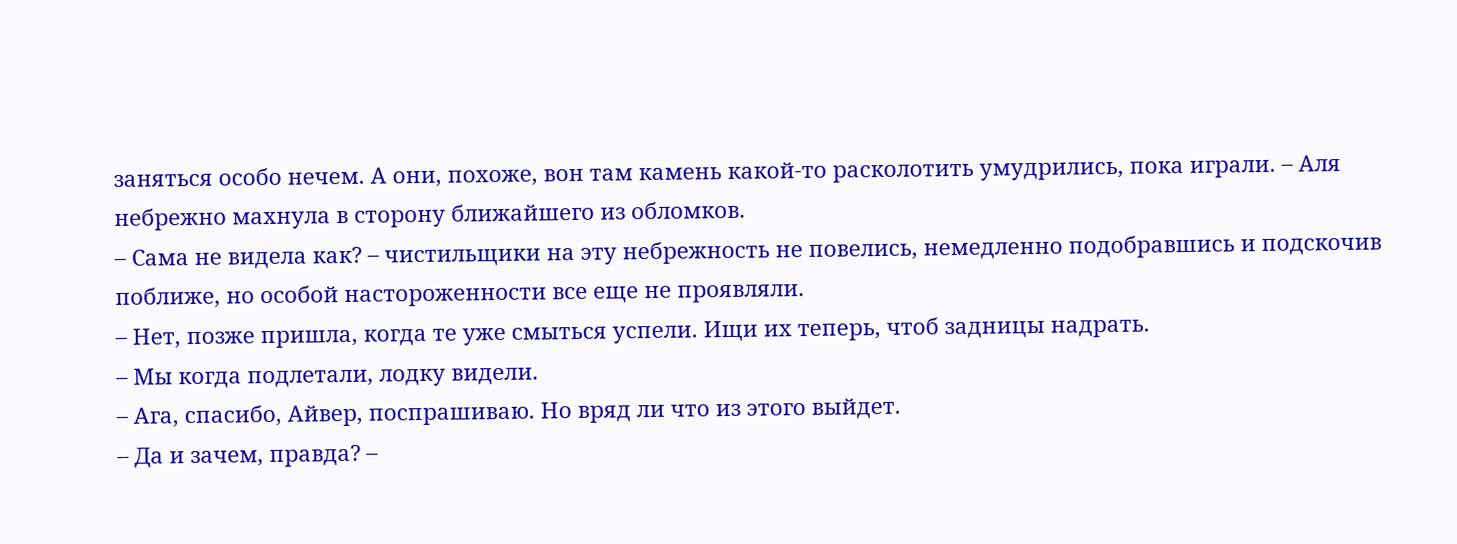заняться особо нечем. А они, похоже, вон там камень какой-то расколотить умудрились, пока играли. – Аля небрежно махнула в сторону ближайшего из обломков.
– Сама не видела как? – чистильщики на эту небрежность не повелись, немедленно подобравшись и подскочив поближе, но особой настороженности все еще не проявляли.
– Нет, позже пришла, когда те уже смыться успели. Ищи их теперь, чтоб задницы надрать.
– Мы когда подлетали, лодку видели.
– Ага, спасибо, Айвер, поспрашиваю. Но вряд ли что из этого выйдет.
– Да и зачем, правда? –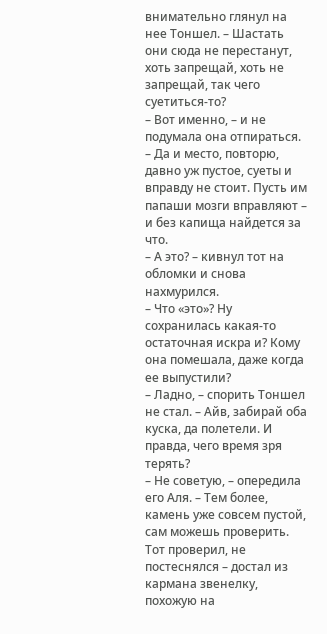внимательно глянул на нее Тоншел. – Шастать они сюда не перестанут, хоть запрещай, хоть не запрещай, так чего суетиться-то?
– Вот именно, – и не подумала она отпираться. – Да и место, повторю, давно уж пустое, суеты и вправду не стоит. Пусть им папаши мозги вправляют – и без капища найдется за что.
– А это? – кивнул тот на обломки и снова нахмурился.
– Что «это»? Ну сохранилась какая-то остаточная искра и? Кому она помешала, даже когда ее выпустили?
– Ладно, – спорить Тоншел не стал. – Айв, забирай оба куска, да полетели. И правда, чего время зря терять?
– Не советую, – опередила его Аля. – Тем более, камень уже совсем пустой, сам можешь проверить.
Тот проверил, не постеснялся – достал из кармана звенелку, похожую на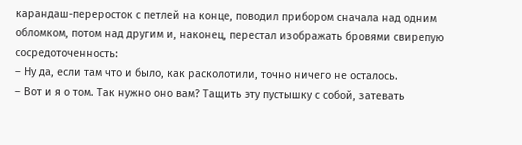карандаш-переросток с петлей на конце, поводил прибором сначала над одним обломком, потом над другим и, наконец, перестал изображать бровями свирепую сосредоточенность:
– Ну да, если там что и было, как расколотили, точно ничего не осталось.
– Вот и я о том. Так нужно оно вам? Тащить эту пустышку с собой, затевать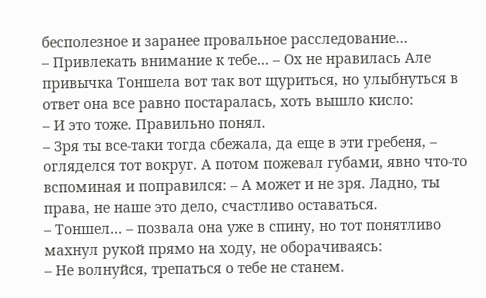бесполезное и заранее провальное расследование…
– Привлекать внимание к тебе… – Ох не нравилась Але привычка Тоншела вот так вот щуриться, но улыбнуться в ответ она все равно постаралась, хоть вышло кисло:
– И это тоже. Правильно понял.
– Зря ты все-таки тогда сбежала, да еще в эти гребеня, – огляделся тот вокруг. А потом пожевал губами, явно что-то вспоминая и поправился: – А может и не зря. Ладно, ты права, не наше это дело, счастливо оставаться.
– Тоншел… – позвала она уже в спину, но тот понятливо махнул рукой прямо на ходу, не оборачиваясь:
– Не волнуйся, трепаться о тебе не станем.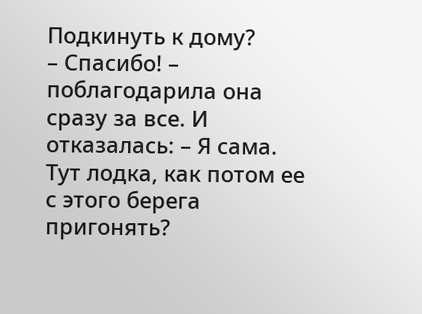Подкинуть к дому?
– Спасибо! – поблагодарила она сразу за все. И отказалась: – Я сама. Тут лодка, как потом ее с этого берега пригонять?